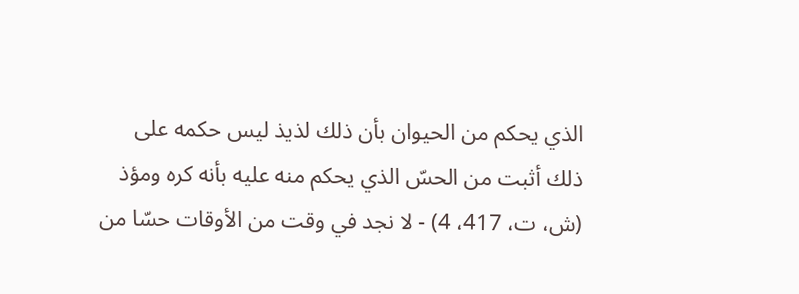الذي يحكم من الحيوان بأن ذلك لذيذ ليس حكمه على ذلك أثبت من الحسّ الذي يحكم منه عليه بأنه كره ومؤذ (ش، ت، 417، 4) - لا نجد في وقت من الأوقات حسّا من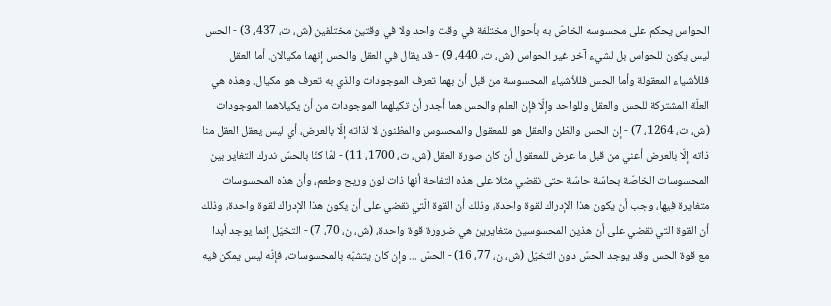الحواس يحكم على محسوسه الخاصّ به بأحوال مختلفة في وقت واحد ولا في وقتين مختلفين (ش، ت، 437، 3) - الحس ليس يكون للحواس بل لشيء آخر غير الحواس (ش، ت، 440، 9) - قد يقال في العقل والحس إنهما مكيالان. أما العقل فللأشياء المعقولة وأما الحس فللأشياء المحسوسة من قبل أن بهما تعرف الموجودات والذي به تعرف هو مكيال. وهذه هي العلّة المشتركة للحس والعقل وللواحد وإلّا فإن العلم والحس هما أجدر أن تكيلهما الموجودات من أن يكيلاهما الموجودات (ش، ت، 1264، 7) - إن الحس والظن والعقل هو للمعقول والمحسوس والمظنون لا لذاته إلّا بالعرض، أي ليس يعقل العقل منا ذاته إلّا بالعرض أعني من قبل ما عرض للمعقول أن كان صورة العقل (ش، ت، 1700، 11) - لمّا كنّا بالحسّ ندرك التغاير بين المحسوسات الخاصّة بحاسّة حاسّة حتى نقضي مثلا على هذه التفاحة أنها ذات لون وريح وطعم، وأن هذه المحسوسات متغايرة فيها، وجب أن يكون هذا الإدراك لقوة واحدة، وذلك أن القوة الّتي نقضي على أن يكون هذا الإدراك لقوة واحدة، وذلك أن القوة التي نقضي على أن هذين المحسوسين متغايرين هي ضرورة قوة واحدة، (ش، ن، 70، 7) - التخيّل إنما يوجد أبدا مع قوة الحس وقد يوجد الحسّ دون التخيّل (ش، ن، 77، 16) - الحسّ ... وإن كان يتشبّه بالمحسوسات، فإنّه ليس يمكن فيه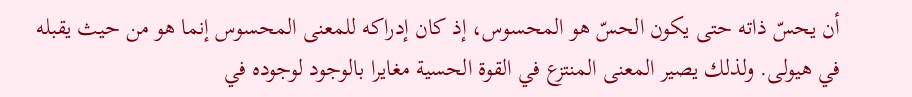أن يحسّ ذاته حتى يكون الحسّ هو المحسوس، إذ كان إدراكه للمعنى المحسوس إنما هو من حيث يقبله في هيولى. ولذلك يصير المعنى المنتزع في القوة الحسية مغايرا بالوجود لوجوده في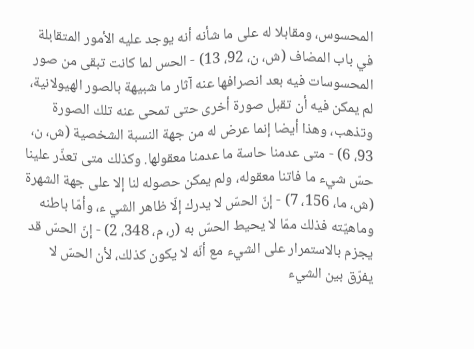المحسوس، ومقابلا له على ما شأنه أنه يوجد عليه الأمور المتقابلة في باب المضاف (ش، ن، 92، 13) - الحس لما كانت تبقى من صور المحسوسات فيه بعد انصرافها عنه آثار ما شبيهة بالصور الهيولانية، لم يمكن فيه أن تقبل صورة أخرى حتى تمحى عنه تلك الصورة وتذهب، وهذا أيضا إنما عرض له من جهة النسبة الشخصية (ش، ن، 93، 6) - متى عدمنا حاسة ما عدمنا معقولها. وكذلك متى تعذّر علينا حسّ شيء ما فاتنا معقوله، ولم يمكن حصوله لنا إلا على جهة الشهرة (ش، ما، 156، 7) - إنّ الحسّ لا يدرك إلّا ظاهر الشي ء، وأمّا باطنه وماهيّته فذلك ممّا لا يحيط الحسّ به (ر، م، 348، 2) - إنّ الحسّ قد يجزم بالاستمرار على الشيء مع أنّه لا يكون كذلك، لأن الحسّ لا يفرّق بين الشيء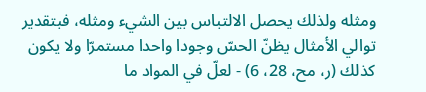ومثله ولذلك يحصل الالتباس بين الشيء ومثله، فبتقدير توالي الأمثال يظنّ الحسّ وجودا واحدا مستمرّا ولا يكون كذلك (ر، مح، 28، 6) - لعلّ في المواد ما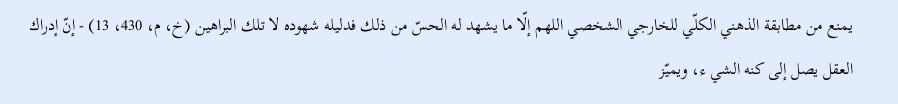يمنع من مطابقة الذهني الكلّي للخارجي الشخصي اللهم إلّا ما يشهد له الحسّ من ذلك فدليله شهوده لا تلك البراهين (خ، م، 430، 13) - إنّ إدراك العقل يصل إلى كنه الشي ء، ويميّز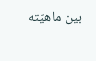بين ماهيّته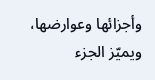وأجزائها وعوارضها، ويميّز الجزء